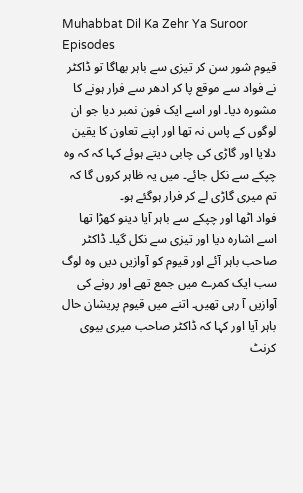Muhabbat Dil Ka Zehr Ya Suroor
Episodes
قیوم شور سن کر تیزی سے باہر بھاگا تو ڈاکٹر نے فواد سے موقع پا کر ادھر سے فرار ہونے کا مشورہ دیا۔ اور اسے ایک فون نمبر دیا جو ان لوگوں کے پاس نہ تھا اور اپنے تعاون کا یقین دلایا اور گاڑی کی چابی دیتے ہوئے کہا کہ کہ وہ چپکے سے نکل جائے۔ میں یہ ظاہر کروں گا کہ تم میری گاڑی لے کر فرار ہوگئے ہو۔
فواد اٹھا اور چپکے سے باہر آیا دینو کھڑا تھا اسے اشارہ دیا اور تیزی سے نکل گیا۔ ڈاکٹر صاحب باہر آئے اور قیوم کو آوازیں دیں وہ لوگ سب ایک کمرے میں جمع تھے اور رونے کی آوازیں آ رہی تھیں۔ اتنے میں قیوم پریشان حال باہر آیا اور کہا کہ ڈاکٹر صاحب میری بیوی کرنٹ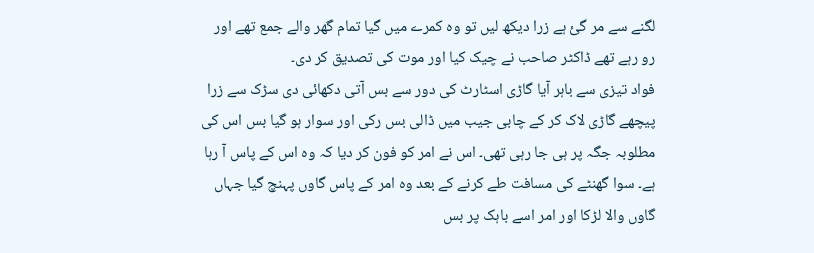لگنے سے مر گئ ہے زرا دیکھ لیں تو وہ کمرے میں گیا تمام گھر والے جمع تھے اور رو رہے تھے ڈاکٹر صاحب نے چیک کیا اور موت کی تصدیق کر دی۔
فواد تیزی سے باہر آیا گاڑی اسٹارٹ کی دور سے بس آتی دکھائی دی سڑک سے زرا پیچھے گاڑی لاک کر کے چابی جیب میں ڈالی بس رکی اور سوار ہو گیا بس اس کی مطلوبہ جگہ پر ہی جا رہی تھی۔ اس نے امر کو فون کر دیا کہ وہ اس کے پاس آ رہا ہے۔ سوا گھنٹے کی مسافت طے کرنے کے بعد وہ امر کے پاس گاوں پہنچ گیا جہاں گاوں والا لڑکا اور امر اسے باہک پر بس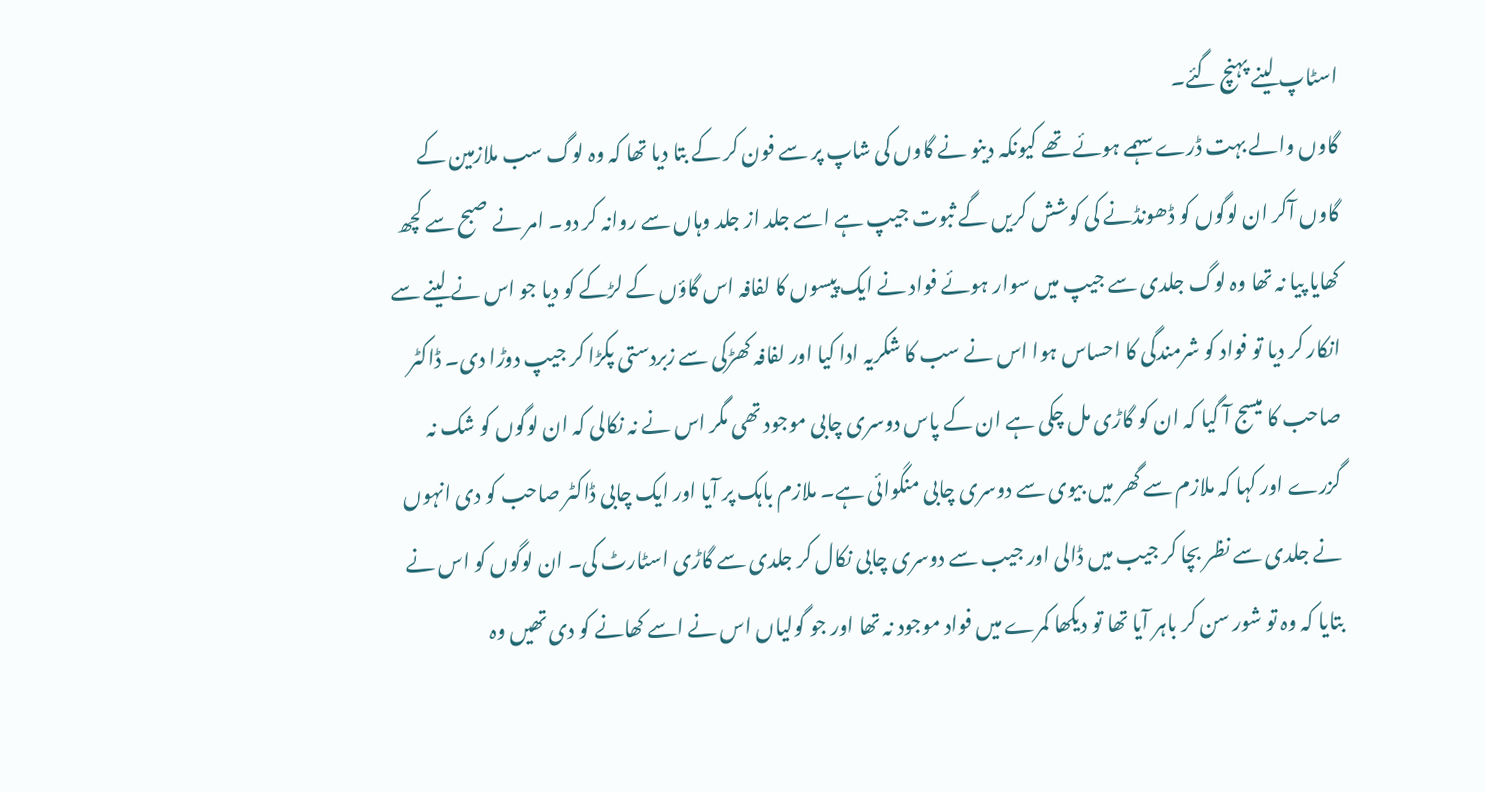اسٹاپ لینے پہنچ گئے۔
گاوں والے بہت ڈرے سہمے ہوئے تھے کیونکہ دینو نے گاوں کی شاپ پر سے فون کر کے بتا دیا تھا کہ وہ لوگ سب ملازمین کے گاوں آکر ان لوگوں کو ڈھونڈنے کی کوشش کریں گے ثبوت جیپ ہے اسے جلد از جلد وہاں سے روانہ کر دو۔ امر نے صبح سے کچھ کھایا پیا نہ تھا وہ لوگ جلدی سے جیپ میں سوار ہوئے فواد نے ایک پیسوں کا لفافہ اس گاؤں کے لڑکے کو دیا جو اس نے لینے سے انکار کر دیا تو فواد کو شرمندگی کا احساس ہوا اس نے سب کا شکریہ ادا کیا اور لفافہ کھڑکی سے زبردستی پکڑا کر جیپ دوڑا دی۔ ڈاکٹر صاحب کا میسج آ گیا کہ ان کو گاڑی مل چکی ہے ان کے پاس دوسری چابی موجود تھی مگر اس نے نہ نکالی کہ ان لوگوں کو شک نہ گزرے اور کہا کہ ملازم سے گھر میں بیوی سے دوسری چابی منگوائی ہے۔ ملازم باہک پر آیا اور ایک چابی ڈاکٹر صاحب کو دی انہوں نے جلدی سے نظر بچا کر جیب میں ڈالی اور جیب سے دوسری چابی نکال کر جلدی سے گاڑی اسٹارٹ کی۔ ان لوگوں کو اس نے بتایا کہ وہ تو شور سن کر باہر آیا تھا تو دیکھا کمرے میں فواد موجود نہ تھا اور جو گولیاں اس نے اسے کھانے کو دی تھیں وہ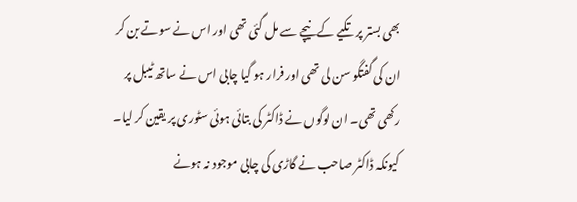بھی بستر پر تکیے کے نیچے سے مل گئی تھی اور اس نے سوتے بن کر ان کی گفتگو سن لی تھی اور فرار ہو گیا چابی اس نے ساتھ ٹیبل پر رکھی تھی۔ ان لوگوں نے ڈاکٹر کی بتائی ہوئی سٹوری پر یقین کر لیا۔ کیونکہ ڈاکٹر صاحب نے گاڑی کی چابی موجود نہ ہونے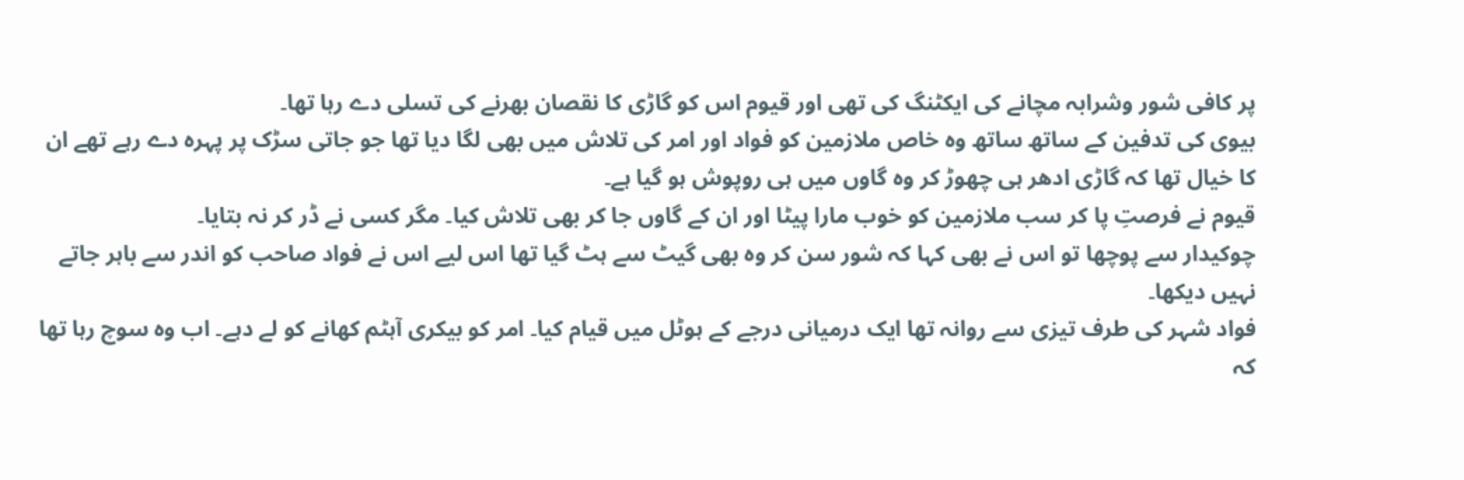پر کافی شور وشرابہ مچانے کی ایکٹنگ کی تھی اور قیوم اس کو گاڑی کا نقصان بھرنے کی تسلی دے رہا تھا۔
بیوی کی تدفین کے ساتھ ساتھ وہ خاص ملازمین کو فواد اور امر کی تلاش میں بھی لگا دیا تھا جو جاتی سڑک پر پہرہ دے رہے تھے ان کا خیال تھا کہ گاڑی ادھر ہی چھوڑ کر وہ گاوں میں ہی روپوش ہو گیا ہے۔
قیوم نے فرصتِ پا کر سب ملازمین کو خوب مارا پیٹا اور ان کے گاوں جا کر بھی تلاش کیا۔ مگر کسی نے ڈر کر نہ بتایا۔
چوکیدار سے پوچھا تو اس نے بھی کہا کہ شور سن کر وہ بھی گیٹ سے ہٹ گیا تھا اس لیے اس نے فواد صاحب کو اندر سے باہر جاتے نہیں دیکھا۔
فواد شہر کی طرف تیزی سے روانہ تھا ایک درمیانی درجے کے ہوٹل میں قیام کیا۔ امر کو بیکری آہٹم کھانے کو لے دہے۔ اب وہ سوچ رہا تھا کہ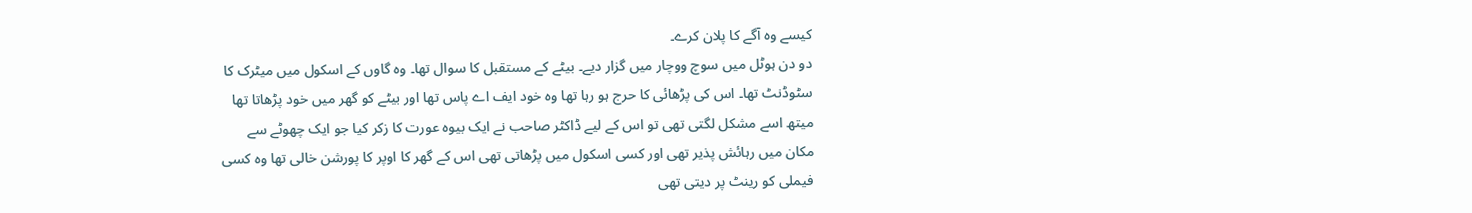کیسے وہ آگے کا پلان کرے۔
دو دن ہوٹل میں سوچ ووچار میں گزار دیے۔ بیٹے کے مستقبل کا سوال تھا۔ وہ گاوں کے اسکول میں میٹرک کا سٹوڈنٹ تھا۔ اس کی پڑھائی کا حرج ہو رہا تھا وہ خود ایف اے پاس تھا اور بیٹے کو گھر میں خود پڑھاتا تھا میتھ اسے مشکل لگتی تھی تو اس کے لیے ڈاکٹر صاحب نے ایک بیوہ عورت کا زکر کیا جو ایک چھوٹے سے مکان میں رہائش پذیر تھی اور کسی اسکول میں پڑھاتی تھی اس کے گھر کا اوپر کا پورشن خالی تھا وہ کسی فیملی کو رینٹ پر دیتی تھی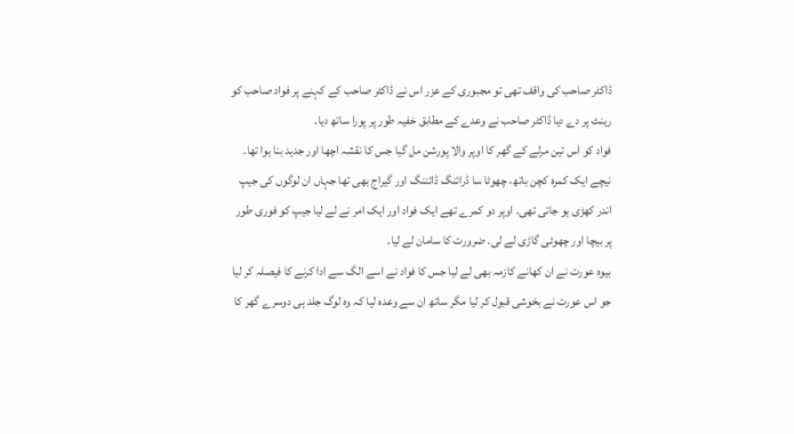ڈاکٹر صاحب کی واقف تھی تو مجبوری کے عزر اس نے ڈاکٹر صاحب کے کہنے پر فواد صاحب کو رینٹ پر دے دیا ڈاکٹر صاحب نے وعدے کے مطابق خفیہ طور پر پورا ساتھ دیا۔
فواد کو اس تین مرلے کے گھر کا اوپر والا پورشن مل گیا جس کا نقشہ اچھا اور جدید بنا ہوا تھا۔ نیچے ایک کمرہ کچن باتھ، چھوٹا سا ڈرائنگ ڈائننگ اور گیراج بھی تھا جہاں ان لوگوں کی جیپ اندر کھڑی ہو جاتی تھی۔ اوپر دو کمرے تھے ایک فواد اور ایک امر نے لے لیا جیپ کو فوری طور پر بیچا اور چھوٹی گاڑی لے لی۔ ضرورت کا سامان لے لیا۔
بیوہ عورت نے ان کھانے کازمہ بھی لے لیا جس کا فواد نے اسے الگ سے ادا کرنے کا فیصلہ کر لیا جو اس عورت نے بخوشی قبول کر لیا مگر ساتھ ان سے وعدہ لیا کہ وہ لوگ جلد ہی دوسرے گھر کا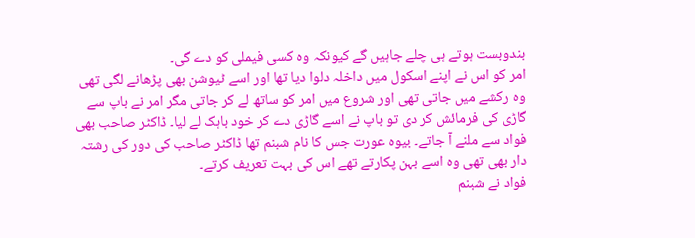بندوبست ہوتے ہی چلے جاہیں گے کیونکہ وہ کسی فیملی کو دے گی۔
امر کو اس نے اپنے اسکول میں داخلہ دلوا دیا تھا اور اسے ٹیوشن بھی پڑھانے لگی تھی وہ رکشے میں جاتی تھی اور شروع میں امر کو ساتھ لے کر جاتی مگر امر نے باپ سے گاڑی کی فرمائش کر دی تو باپ نے اسے گاڑی دے کر خود باہک لے لیا۔ ڈاکٹر صاحب بھی فواد سے ملنے آ جاتے۔ بیوہ عورت جس کا نام شبنم تھا ڈاکٹر صاحب کی دور کی رشتہ دار بھی تھی وہ اسے بہن پکارتے تھے اس کی بہت تعریف کرتے۔
فواد نے شبنم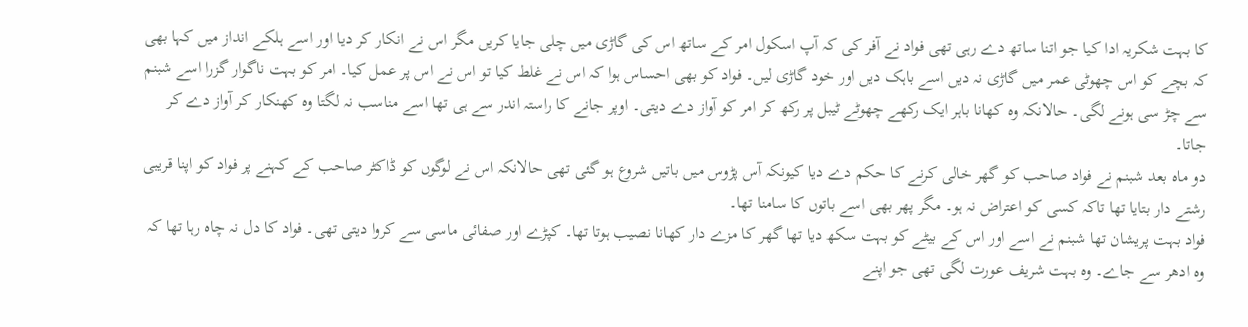کا بہت شکریہ ادا کیا جو اتنا ساتھ دے رہی تھی فواد نے آفر کی کہ آپ اسکول امر کے ساتھ اس کی گاڑی میں چلی جایا کریں مگر اس نے انکار کر دیا اور اسے ہلکے انداز میں کہا بھی کہ بچے کو اس چھوٹی عمر میں گاڑی نہ دیں اسے باہک دیں اور خود گاڑی لیں۔ فواد کو بھی احساس ہوا کہ اس نے غلط کیا تو اس نے اس پر عمل کیا۔ امر کو بہت ناگوار گزرا اسے شبنم سے چڑ سی ہونے لگی۔ حالانکہ وہ کھانا باہر ایک رکھے چھوٹے ٹیبل پر رکھ کر امر کو آواز دے دیتی۔ اوپر جانے کا راستہ اندر سے ہی تھا اسے مناسب نہ لگتا وہ کھنکار کر آواز دے کر جاتا۔
دو ماہ بعد شبنم نے فواد صاحب کو گھر خالی کرنے کا حکم دے دیا کیونکہ آس پڑوس میں باتیں شروع ہو گئی تھی حالانکہ اس نے لوگوں کو ڈاکٹر صاحب کے کہنے پر فواد کو اپنا قریبی رشتے دار بتایا تھا تاکہ کسی کو اعتراض نہ ہو۔ مگر پھر بھی اسے باتوں کا سامنا تھا۔
فواد بہت پریشان تھا شبنم نے اسے اور اس کے بیٹے کو بہت سکھ دیا تھا گھر کا مزے دار کھانا نصیب ہوتا تھا۔ کپڑے اور صفائی ماسی سے کروا دیتی تھی۔ فواد کا دل نہ چاہ رہا تھا کہ وہ ادھر سے جاے۔ وہ بہت شریف عورت لگی تھی جو اپنے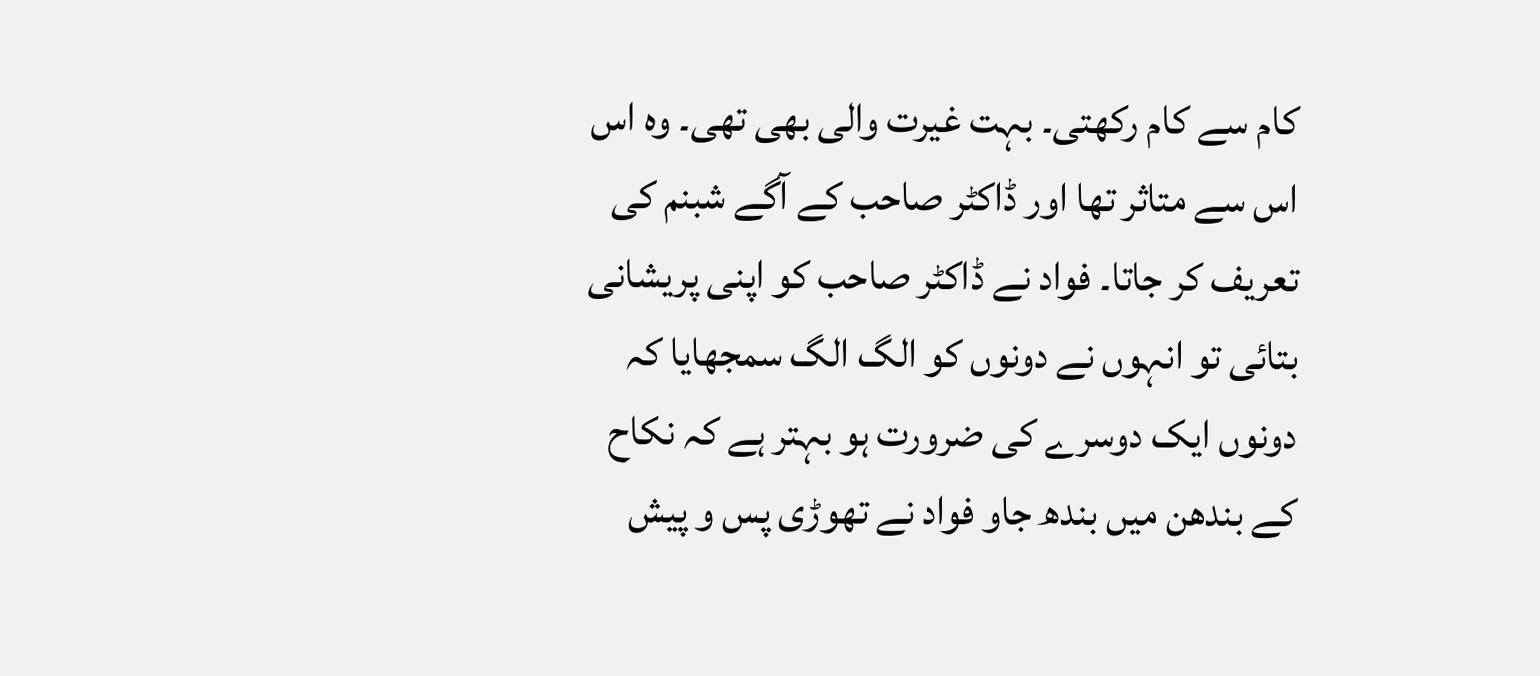کام سے کام رکھتی۔ بہت غیرت والی بھی تھی۔ وہ اس اس سے متاثر تھا اور ڈاکٹر صاحب کے آگے شبنم کی تعریف کر جاتا۔ فواد نے ڈاکٹر صاحب کو اپنی پریشانی بتائی تو انہوں نے دونوں کو الگ الگ سمجھایا کہ دونوں ایک دوسرے کی ضرورت ہو بہتر ہے کہ نکاح کے بندھن میں بندھ جاو فواد نے تھوڑی پس و پیش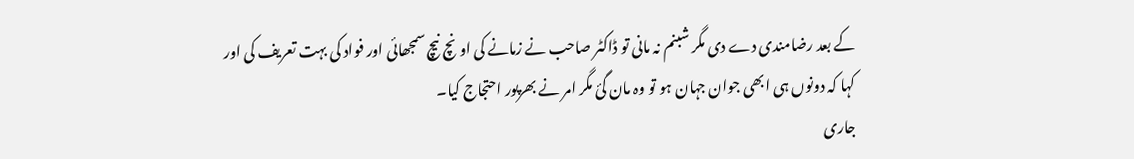کے بعد رضامندی دے دی مگر شبنم نہ مانی تو ڈاکٹر صاحب نے زمانے کی اونچ نیچ سمجھائی اور فواد کی بہت تعریف کی اور کہا کہ دونوں ہی ابھی جوان جہان ہو تو وہ مان گئ مگر امر نے بھرپور احتجاج کیا۔
جاری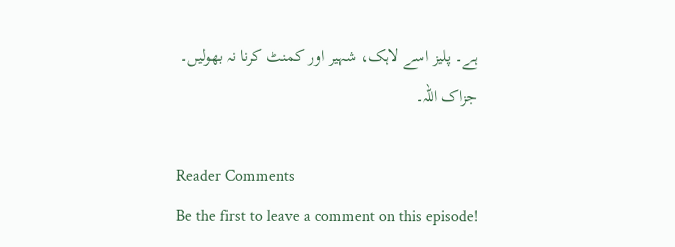ہے۔ پلیز اسے لاہک، شہیر اور کمنٹ کرنا نہ بھولیں۔
جزاک اللہ۔

Reader Comments
Be the first to leave a comment on this episode!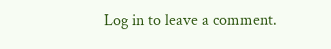Log in to leave a comment.